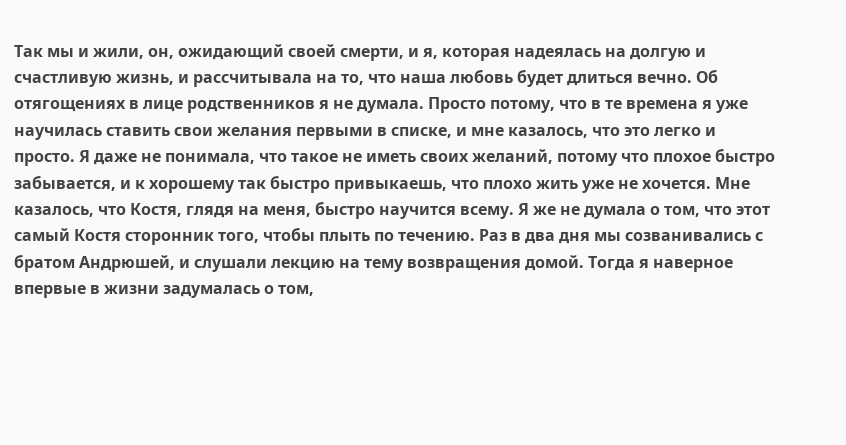Так мы и жили, он, ожидающий своей смерти, и я, которая надеялась на долгую и счастливую жизнь, и рассчитывала на то, что наша любовь будет длиться вечно. Об отягощениях в лице родственников я не думала. Просто потому, что в те времена я уже научилась ставить свои желания первыми в списке, и мне казалось, что это легко и просто. Я даже не понимала, что такое не иметь своих желаний, потому что плохое быстро забывается, и к хорошему так быстро привыкаешь, что плохо жить уже не хочется. Мне казалось, что Костя, глядя на меня, быстро научится всему. Я же не думала о том, что этот самый Костя сторонник того, чтобы плыть по течению. Раз в два дня мы созванивались с братом Андрюшей, и слушали лекцию на тему возвращения домой. Тогда я наверное впервые в жизни задумалась о том,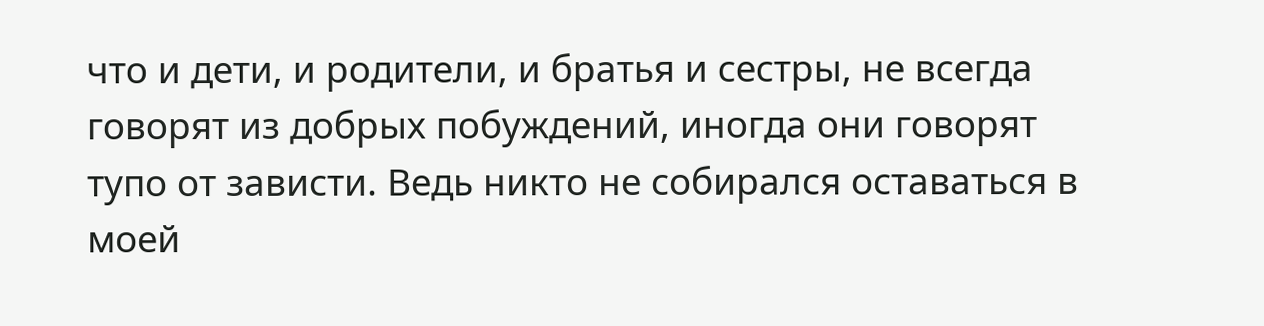что и дети, и родители, и братья и сестры, не всегда говорят из добрых побуждений, иногда они говорят тупо от зависти. Ведь никто не собирался оставаться в моей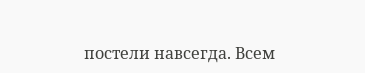постели навсегда. Всем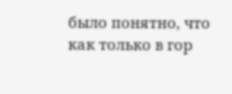было понятно, что как только в гор